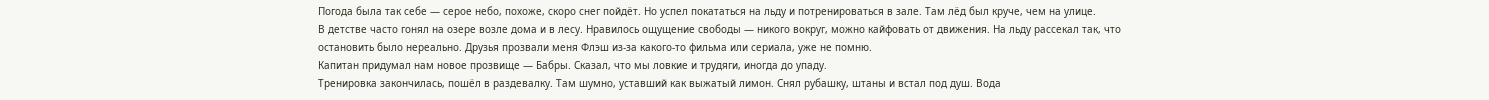Погода была так себе — серое небо, похоже, скоро снег пойдёт. Но успел покататься на льду и потренироваться в зале. Там лёд был круче, чем на улице.
В детстве часто гонял на озере возле дома и в лесу. Нравилось ощущение свободы — никого вокруг, можно кайфовать от движения. На льду рассекал так, что остановить было нереально. Друзья прозвали меня Флэш из-за какого-то фильма или сериала, уже не помню.
Капитан придумал нам новое прозвище — Бабры. Сказал, что мы ловкие и трудяги, иногда до упаду.
Тренировка закончилась, пошёл в раздевалку. Там шумно, уставший как выжатый лимон. Снял рубашку, штаны и встал под душ. Вода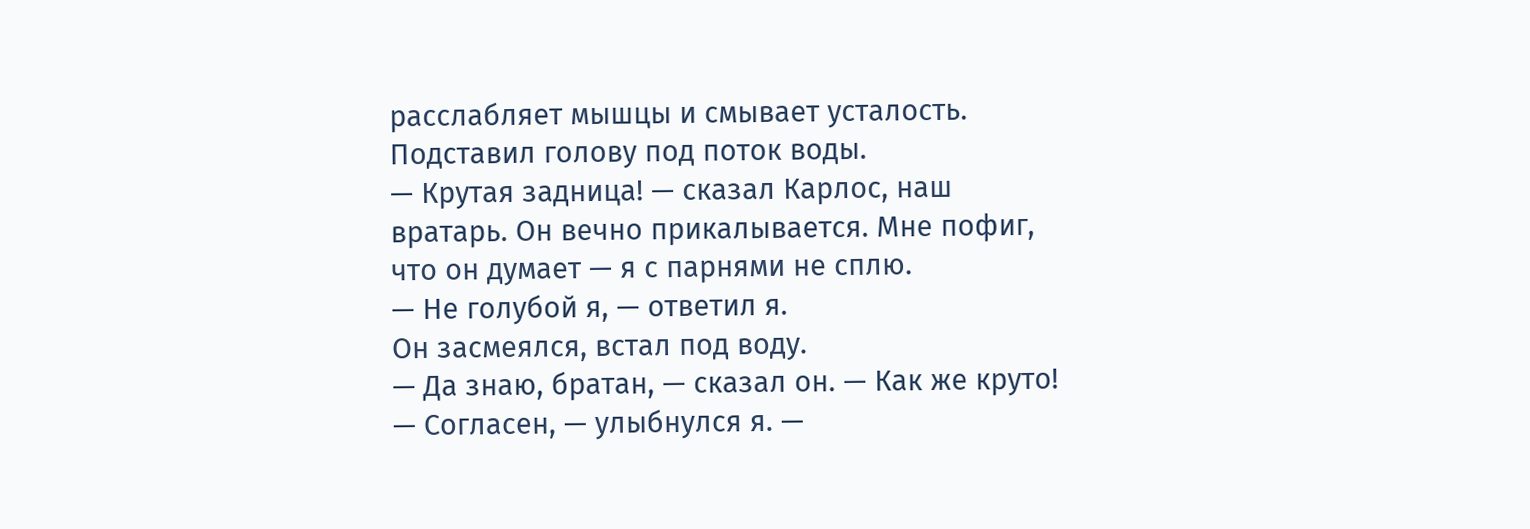расслабляет мышцы и смывает усталость. Подставил голову под поток воды.
— Крутая задница! — сказал Карлос, наш вратарь. Он вечно прикалывается. Мне пофиг, что он думает — я с парнями не сплю.
— Не голубой я, — ответил я.
Он засмеялся, встал под воду.
— Да знаю, братан, — сказал он. — Как же круто!
— Согласен, — улыбнулся я. —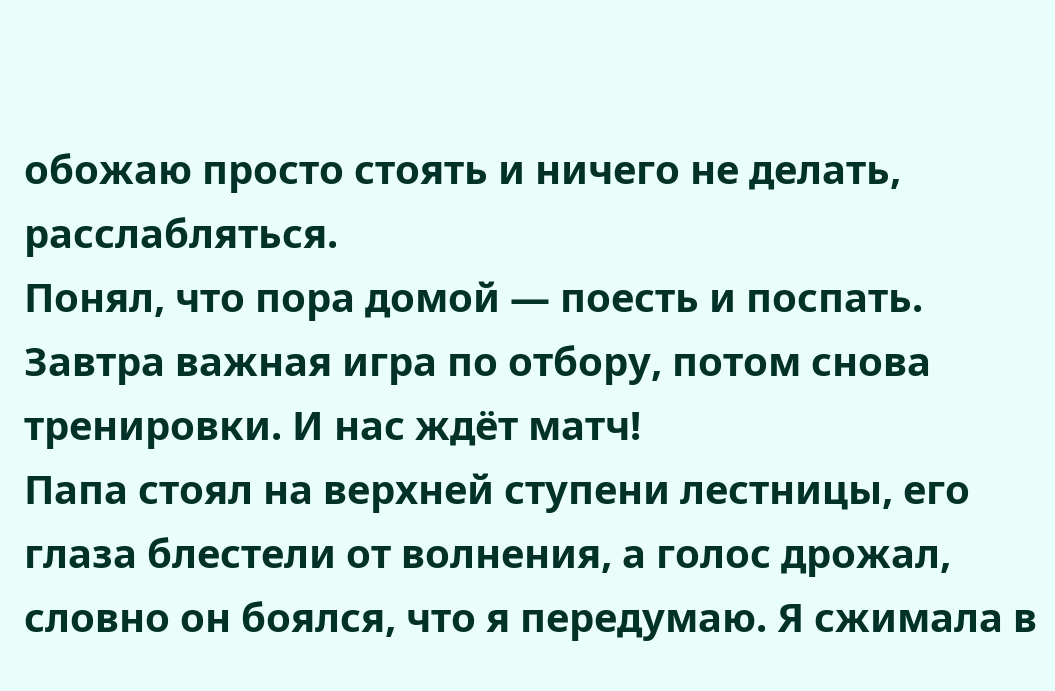обожаю просто стоять и ничего не делать, расслабляться.
Понял, что пора домой — поесть и поспать. Завтра важная игра по отбору, потом снова тренировки. И нас ждёт матч!
Папа стоял на верхней ступени лестницы, его глаза блестели от волнения, а голос дрожал, словно он боялся, что я передумаю. Я сжимала в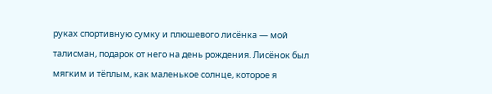руках спортивную сумку и плюшевого лисёнка — мой талисман, подарок от него на день рождения. Лисёнок был мягким и тёплым, как маленькое солнце, которое я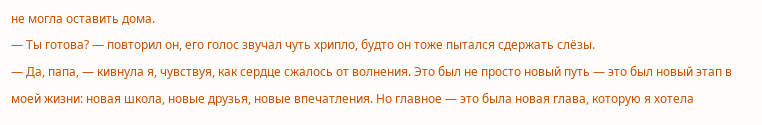не могла оставить дома.
— Ты готова? — повторил он, его голос звучал чуть хрипло, будто он тоже пытался сдержать слёзы.
— Да, папа, — кивнула я, чувствуя, как сердце сжалось от волнения. Это был не просто новый путь — это был новый этап в моей жизни: новая школа, новые друзья, новые впечатления. Но главное — это была новая глава, которую я хотела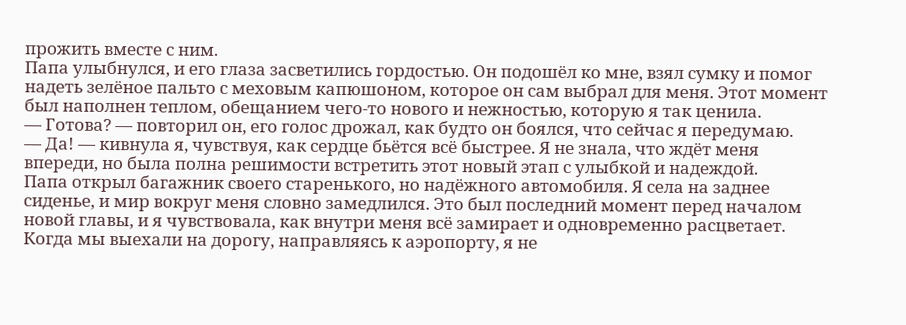прожить вместе с ним.
Папа улыбнулся, и его глаза засветились гордостью. Он подошёл ко мне, взял сумку и помог надеть зелёное пальто с меховым капюшоном, которое он сам выбрал для меня. Этот момент был наполнен теплом, обещанием чего-то нового и нежностью, которую я так ценила.
— Готова? — повторил он, его голос дрожал, как будто он боялся, что сейчас я передумаю.
— Да! — кивнула я, чувствуя, как сердце бьётся всё быстрее. Я не знала, что ждёт меня впереди, но была полна решимости встретить этот новый этап с улыбкой и надеждой.
Папа открыл багажник своего старенького, но надёжного автомобиля. Я села на заднее сиденье, и мир вокруг меня словно замедлился. Это был последний момент перед началом новой главы, и я чувствовала, как внутри меня всё замирает и одновременно расцветает.
Когда мы выехали на дорогу, направляясь к аэропорту, я не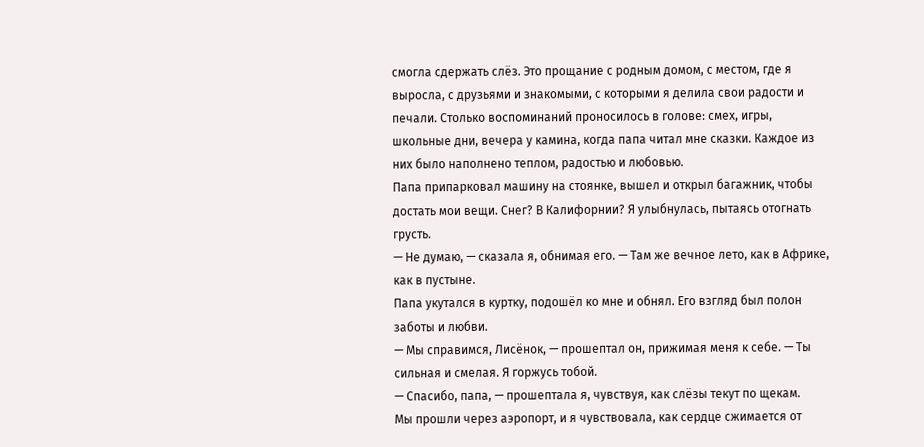смогла сдержать слёз. Это прощание с родным домом, с местом, где я выросла, с друзьями и знакомыми, с которыми я делила свои радости и печали. Столько воспоминаний проносилось в голове: смех, игры, школьные дни, вечера у камина, когда папа читал мне сказки. Каждое из них было наполнено теплом, радостью и любовью.
Папа припарковал машину на стоянке, вышел и открыл багажник, чтобы достать мои вещи. Снег? В Калифорнии? Я улыбнулась, пытаясь отогнать грусть.
— Не думаю, — сказала я, обнимая его. — Там же вечное лето, как в Африке, как в пустыне.
Папа укутался в куртку, подошёл ко мне и обнял. Его взгляд был полон заботы и любви.
— Мы справимся, Лисёнок, — прошептал он, прижимая меня к себе. — Ты сильная и смелая. Я горжусь тобой.
— Спасибо, папа, — прошептала я, чувствуя, как слёзы текут по щекам.
Мы прошли через аэропорт, и я чувствовала, как сердце сжимается от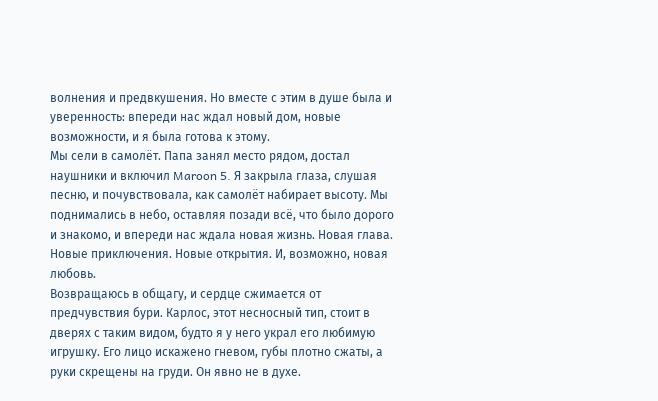волнения и предвкушения. Но вместе с этим в душе была и уверенность: впереди нас ждал новый дом, новые возможности, и я была готова к этому.
Мы сели в самолёт. Папа занял место рядом, достал наушники и включил Maroon 5. Я закрыла глаза, слушая песню, и почувствовала, как самолёт набирает высоту. Мы поднимались в небо, оставляя позади всё, что было дорого и знакомо, и впереди нас ждала новая жизнь. Новая глава. Новые приключения. Новые открытия. И, возможно, новая любовь.
Возвращаюсь в общагу, и сердце сжимается от предчувствия бури. Карлос, этот несносный тип, стоит в дверях с таким видом, будто я у него украл его любимую игрушку. Его лицо искажено гневом, губы плотно сжаты, а руки скрещены на груди. Он явно не в духе.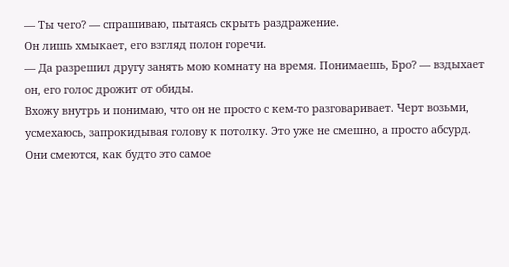— Ты чего? — спрашиваю, пытаясь скрыть раздражение.
Он лишь хмыкает, его взгляд полон горечи.
— Да разрешил другу занять мою комнату на время. Понимаешь, Бро? — вздыхает он, его голос дрожит от обиды.
Вхожу внутрь и понимаю, что он не просто с кем-то разговаривает. Черт возьми, усмехаюсь, запрокидывая голову к потолку. Это уже не смешно, а просто абсурд. Они смеются, как будто это самое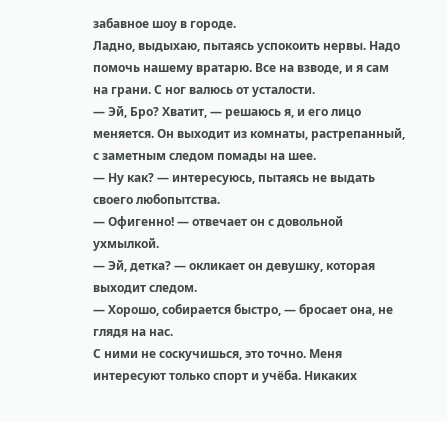забавное шоу в городе.
Ладно, выдыхаю, пытаясь успокоить нервы. Надо помочь нашему вратарю. Все на взводе, и я сам на грани. С ног валюсь от усталости.
— Эй, Бро? Хватит, — решаюсь я, и его лицо меняется. Он выходит из комнаты, растрепанный, с заметным следом помады на шее.
— Ну как? — интересуюсь, пытаясь не выдать своего любопытства.
— Офигенно! — отвечает он с довольной ухмылкой.
— Эй, детка? — окликает он девушку, которая выходит следом.
— Хорошо, собирается быстро, — бросает она, не глядя на нас.
С ними не соскучишься, это точно. Меня интересуют только спорт и учёба. Никаких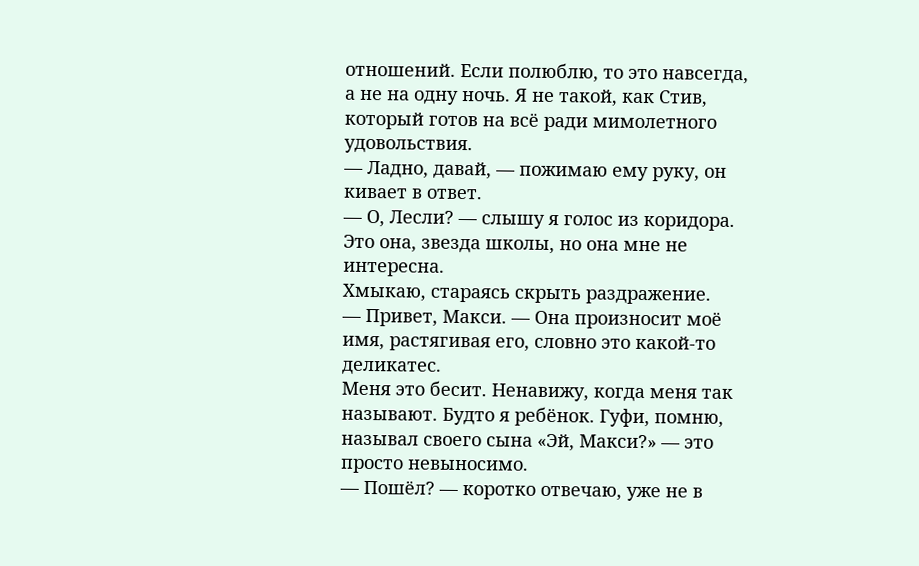отношений. Если полюблю, то это навсегда, а не на одну ночь. Я не такой, как Стив, который готов на всё ради мимолетного удовольствия.
— Ладно, давай, — пожимаю ему руку, он кивает в ответ.
— О, Лесли? — слышу я голос из коридора. Это она, звезда школы, но она мне не интересна.
Хмыкаю, стараясь скрыть раздражение.
— Привет, Макси. — Она произносит моё имя, растягивая его, словно это какой-то деликатес.
Меня это бесит. Ненавижу, когда меня так называют. Будто я ребёнок. Гуфи, помню, называл своего сына «Эй, Макси?» — это просто невыносимо.
— Пошёл? — коротко отвечаю, уже не в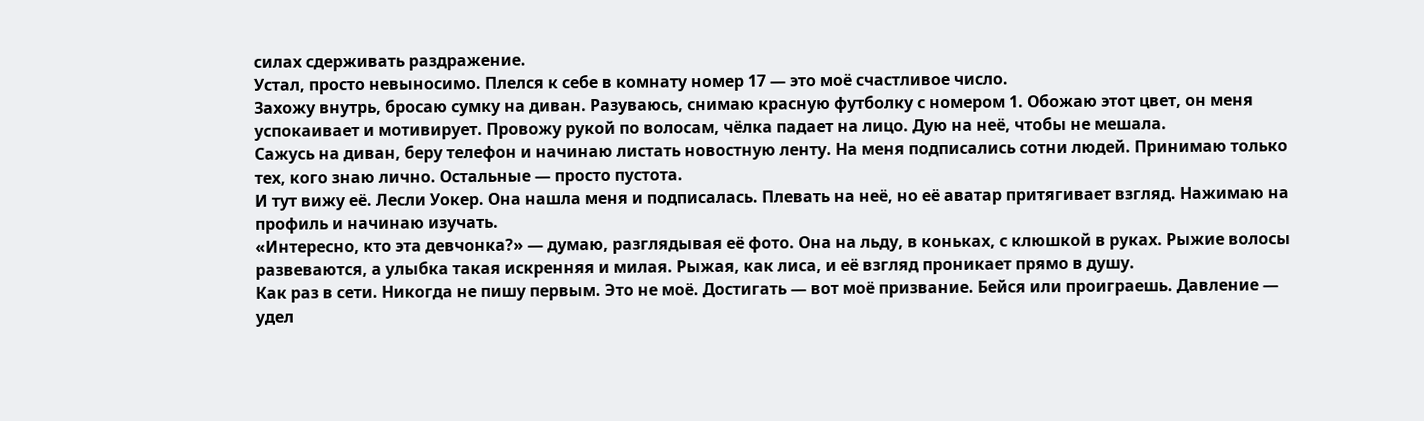силах сдерживать раздражение.
Устал, просто невыносимо. Плелся к себе в комнату номер 17 — это моё счастливое число.
Захожу внутрь, бросаю сумку на диван. Разуваюсь, снимаю красную футболку с номером 1. Обожаю этот цвет, он меня успокаивает и мотивирует. Провожу рукой по волосам, чёлка падает на лицо. Дую на неё, чтобы не мешала.
Сажусь на диван, беру телефон и начинаю листать новостную ленту. На меня подписались сотни людей. Принимаю только тех, кого знаю лично. Остальные — просто пустота.
И тут вижу её. Лесли Уокер. Она нашла меня и подписалась. Плевать на неё, но её аватар притягивает взгляд. Нажимаю на профиль и начинаю изучать.
«Интересно, кто эта девчонка?» — думаю, разглядывая её фото. Она на льду, в коньках, с клюшкой в руках. Рыжие волосы развеваются, а улыбка такая искренняя и милая. Рыжая, как лиса, и её взгляд проникает прямо в душу.
Как раз в сети. Никогда не пишу первым. Это не моё. Достигать — вот моё призвание. Бейся или проиграешь. Давление — удел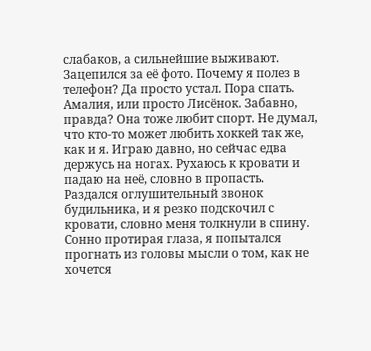слабаков, а сильнейшие выживают.
Зацепился за её фото. Почему я полез в телефон? Да просто устал. Пора спать.
Амалия, или просто Лисёнок. Забавно, правда? Она тоже любит спорт. Не думал, что кто-то может любить хоккей так же, как и я. Играю давно, но сейчас едва держусь на ногах. Рухаюсь к кровати и падаю на неё, словно в пропасть.
Раздался оглушительный звонок будильника, и я резко подскочил с кровати, словно меня толкнули в спину. Сонно протирая глаза, я попытался прогнать из головы мысли о том, как не хочется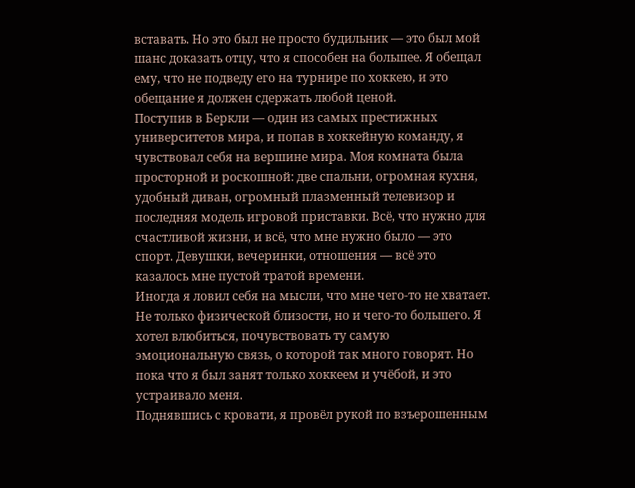вставать. Но это был не просто будильник — это был мой шанс доказать отцу, что я способен на большее. Я обещал ему, что не подведу его на турнире по хоккею, и это обещание я должен сдержать любой ценой.
Поступив в Беркли — один из самых престижных университетов мира, и попав в хоккейную команду, я чувствовал себя на вершине мира. Моя комната была просторной и роскошной: две спальни, огромная кухня, удобный диван, огромный плазменный телевизор и последняя модель игровой приставки. Всё, что нужно для счастливой жизни, и всё, что мне нужно было — это спорт. Девушки, вечеринки, отношения — всё это казалось мне пустой тратой времени.
Иногда я ловил себя на мысли, что мне чего-то не хватает. Не только физической близости, но и чего-то большего. Я хотел влюбиться, почувствовать ту самую эмоциональную связь, о которой так много говорят. Но пока что я был занят только хоккеем и учёбой, и это устраивало меня.
Поднявшись с кровати, я провёл рукой по взъерошенным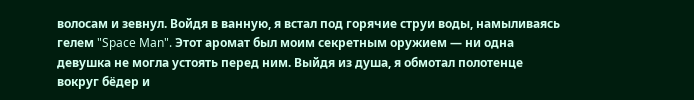волосам и зевнул. Войдя в ванную, я встал под горячие струи воды, намыливаясь гелем "Space Man". Этот аромат был моим секретным оружием — ни одна девушка не могла устоять перед ним. Выйдя из душа, я обмотал полотенце вокруг бёдер и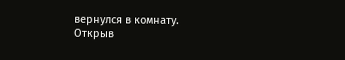вернулся в комнату.
Открыв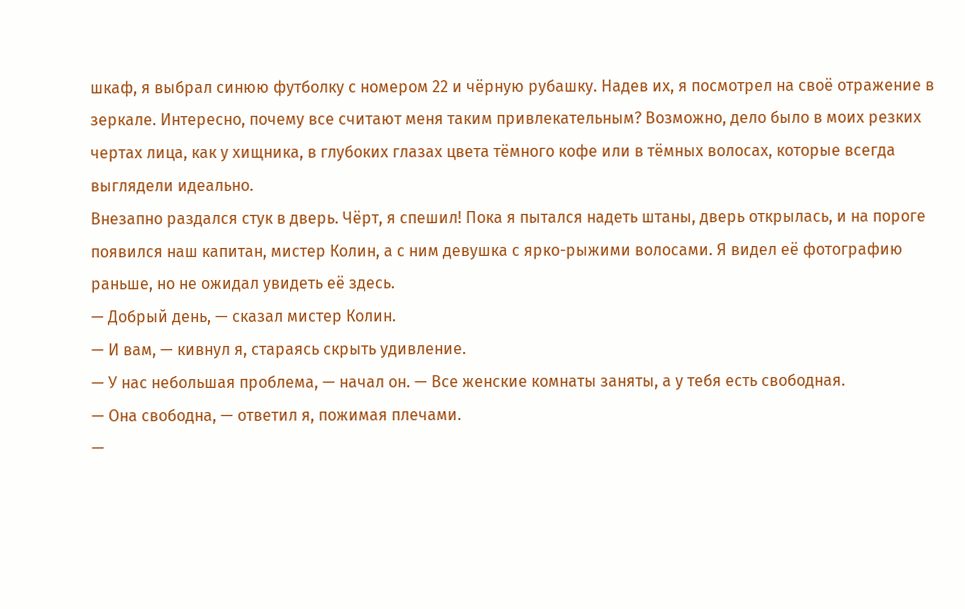шкаф, я выбрал синюю футболку с номером 22 и чёрную рубашку. Надев их, я посмотрел на своё отражение в зеркале. Интересно, почему все считают меня таким привлекательным? Возможно, дело было в моих резких чертах лица, как у хищника, в глубоких глазах цвета тёмного кофе или в тёмных волосах, которые всегда выглядели идеально.
Внезапно раздался стук в дверь. Чёрт, я спешил! Пока я пытался надеть штаны, дверь открылась, и на пороге появился наш капитан, мистер Колин, а с ним девушка с ярко-рыжими волосами. Я видел её фотографию раньше, но не ожидал увидеть её здесь.
— Добрый день, — сказал мистер Колин.
— И вам, — кивнул я, стараясь скрыть удивление.
— У нас небольшая проблема, — начал он. — Все женские комнаты заняты, а у тебя есть свободная.
— Она свободна, — ответил я, пожимая плечами.
—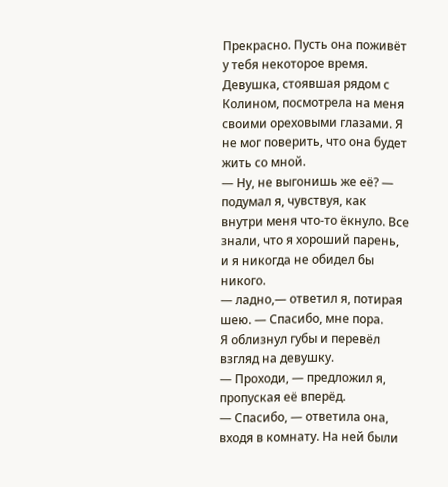Прекрасно. Пусть она поживёт у тебя некоторое время.
Девушка, стоявшая рядом с Колином, посмотрела на меня своими ореховыми глазами. Я не мог поверить, что она будет жить со мной.
— Ну, не выгонишь же её? — подумал я, чувствуя, как внутри меня что-то ёкнуло. Все знали, что я хороший парень, и я никогда не обидел бы никого.
— ладно,— ответил я, потирая шею. — Спасибо, мне пора.
Я облизнул губы и перевёл взгляд на девушку.
— Проходи, — предложил я, пропуская её вперёд.
— Спасибо, — ответила она, входя в комнату. На ней были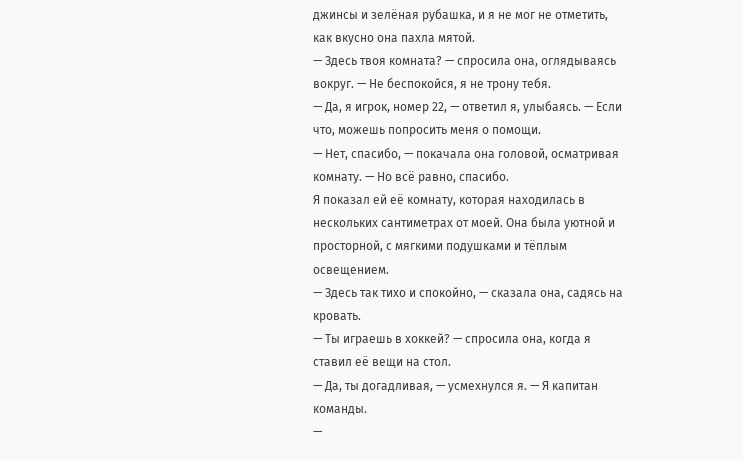джинсы и зелёная рубашка, и я не мог не отметить, как вкусно она пахла мятой.
— Здесь твоя комната? — спросила она, оглядываясь вокруг. — Не беспокойся, я не трону тебя.
— Да, я игрок, номер 22, — ответил я, улыбаясь. — Если что, можешь попросить меня о помощи.
— Нет, спасибо, — покачала она головой, осматривая комнату. — Но всё равно, спасибо.
Я показал ей её комнату, которая находилась в нескольких сантиметрах от моей. Она была уютной и просторной, с мягкими подушками и тёплым освещением.
— Здесь так тихо и спокойно, — сказала она, садясь на кровать.
— Ты играешь в хоккей? — спросила она, когда я ставил её вещи на стол.
— Да, ты догадливая, — усмехнулся я. — Я капитан команды.
—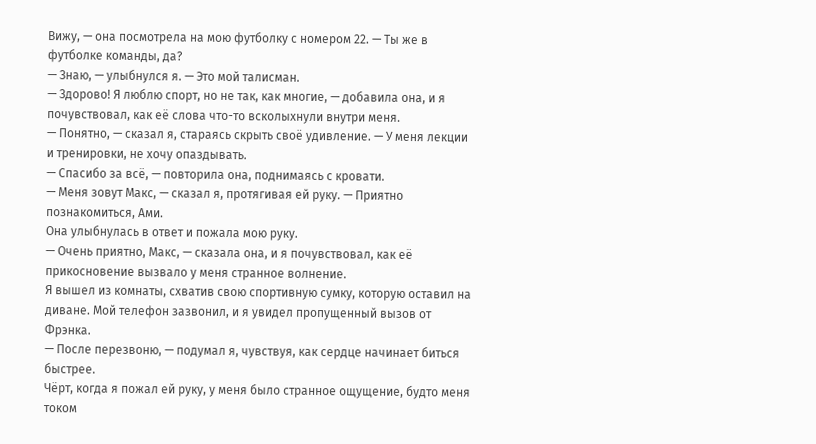Вижу, — она посмотрела на мою футболку с номером 22. — Ты же в футболке команды, да?
— Знаю, — улыбнулся я. — Это мой талисман.
— Здорово! Я люблю спорт, но не так, как многие, — добавила она, и я почувствовал, как её слова что-то всколыхнули внутри меня.
— Понятно, — сказал я, стараясь скрыть своё удивление. — У меня лекции и тренировки, не хочу опаздывать.
— Спасибо за всё, — повторила она, поднимаясь с кровати.
— Меня зовут Макс, — сказал я, протягивая ей руку. — Приятно познакомиться, Ами.
Она улыбнулась в ответ и пожала мою руку.
— Очень приятно, Макс, — сказала она, и я почувствовал, как её прикосновение вызвало у меня странное волнение.
Я вышел из комнаты, схватив свою спортивную сумку, которую оставил на диване. Мой телефон зазвонил, и я увидел пропущенный вызов от Фрэнка.
— После перезвоню, — подумал я, чувствуя, как сердце начинает биться быстрее.
Чёрт, когда я пожал ей руку, у меня было странное ощущение, будто меня током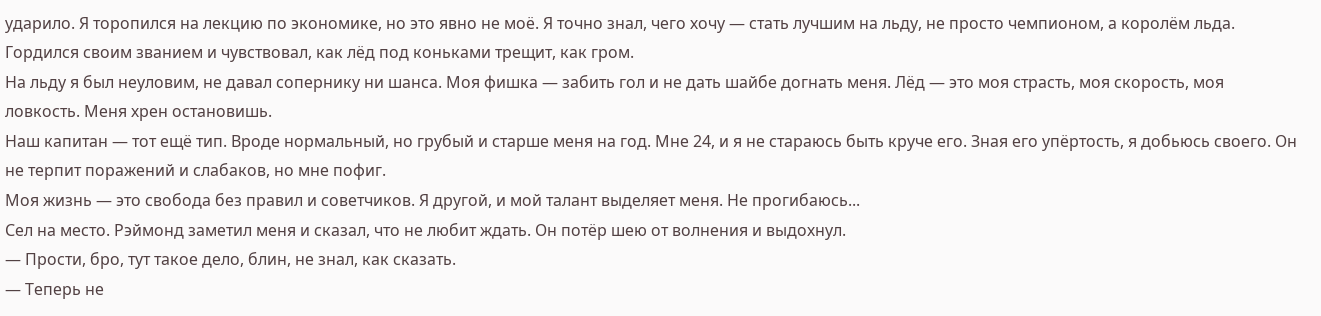ударило. Я торопился на лекцию по экономике, но это явно не моё. Я точно знал, чего хочу — стать лучшим на льду, не просто чемпионом, а королём льда. Гордился своим званием и чувствовал, как лёд под коньками трещит, как гром.
На льду я был неуловим, не давал сопернику ни шанса. Моя фишка — забить гол и не дать шайбе догнать меня. Лёд — это моя страсть, моя скорость, моя ловкость. Меня хрен остановишь.
Наш капитан — тот ещё тип. Вроде нормальный, но грубый и старше меня на год. Мне 24, и я не стараюсь быть круче его. Зная его упёртость, я добьюсь своего. Он не терпит поражений и слабаков, но мне пофиг.
Моя жизнь — это свобода без правил и советчиков. Я другой, и мой талант выделяет меня. Не прогибаюсь...
Сел на место. Рэймонд заметил меня и сказал, что не любит ждать. Он потёр шею от волнения и выдохнул.
— Прости, бро, тут такое дело, блин, не знал, как сказать.
— Теперь не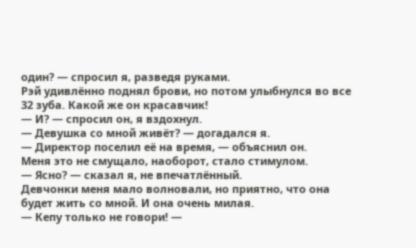один? — спросил я, разведя руками.
Рэй удивлённо поднял брови, но потом улыбнулся во все 32 зуба. Какой же он красавчик!
— И? — спросил он, я вздохнул.
— Девушка со мной живёт? — догадался я.
— Директор поселил её на время, — объяснил он.
Меня это не смущало, наоборот, стало стимулом.
— Ясно? — сказал я, не впечатлённый.
Девчонки меня мало волновали, но приятно, что она будет жить со мной. И она очень милая.
— Кепу только не говори! —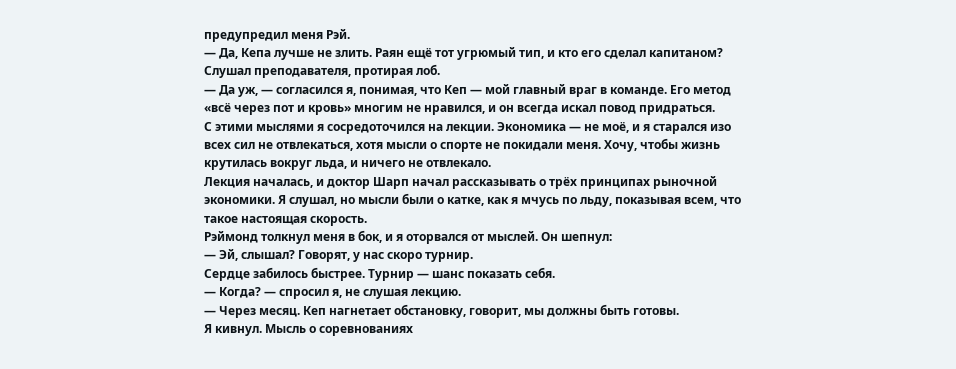предупредил меня Рэй.
— Да, Кепа лучше не злить. Раян ещё тот угрюмый тип, и кто его сделал капитаном? Слушал преподавателя, протирая лоб.
— Да уж, — согласился я, понимая, что Кеп — мой главный враг в команде. Его метод «всё через пот и кровь» многим не нравился, и он всегда искал повод придраться.
С этими мыслями я сосредоточился на лекции. Экономика — не моё, и я старался изо всех сил не отвлекаться, хотя мысли о спорте не покидали меня. Хочу, чтобы жизнь крутилась вокруг льда, и ничего не отвлекало.
Лекция началась, и доктор Шарп начал рассказывать о трёх принципах рыночной экономики. Я слушал, но мысли были о катке, как я мчусь по льду, показывая всем, что такое настоящая скорость.
Рэймонд толкнул меня в бок, и я оторвался от мыслей. Он шепнул:
— Эй, слышал? Говорят, у нас скоро турнир.
Сердце забилось быстрее. Турнир — шанс показать себя.
— Когда? — спросил я, не слушая лекцию.
— Через месяц. Кеп нагнетает обстановку, говорит, мы должны быть готовы.
Я кивнул. Мысль о соревнованиях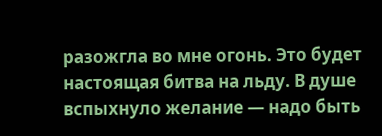разожгла во мне огонь. Это будет настоящая битва на льду. В душе вспыхнуло желание — надо быть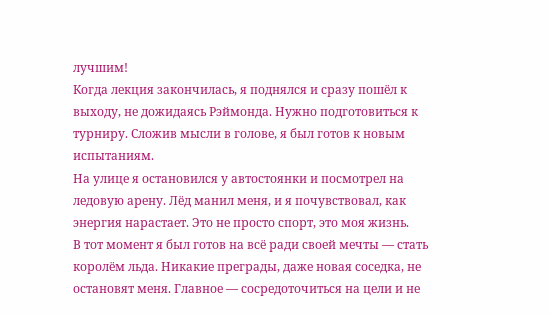лучшим!
Когда лекция закончилась, я поднялся и сразу пошёл к выходу, не дожидаясь Рэймонда. Нужно подготовиться к турниру. Сложив мысли в голове, я был готов к новым испытаниям.
На улице я остановился у автостоянки и посмотрел на ледовую арену. Лёд манил меня, и я почувствовал, как энергия нарастает. Это не просто спорт, это моя жизнь.
В тот момент я был готов на всё ради своей мечты — стать королём льда. Никакие преграды, даже новая соседка, не остановят меня. Главное — сосредоточиться на цели и не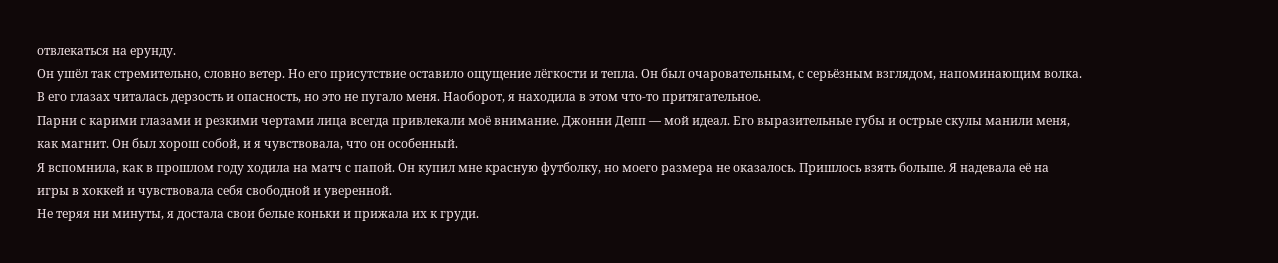отвлекаться на ерунду.
Он ушёл так стремительно, словно ветер. Но его присутствие оставило ощущение лёгкости и тепла. Он был очаровательным, с серьёзным взглядом, напоминающим волка. В его глазах читалась дерзость и опасность, но это не пугало меня. Наоборот, я находила в этом что-то притягательное.
Парни с карими глазами и резкими чертами лица всегда привлекали моё внимание. Джонни Депп — мой идеал. Его выразительные губы и острые скулы манили меня, как магнит. Он был хорош собой, и я чувствовала, что он особенный.
Я вспомнила, как в прошлом году ходила на матч с папой. Он купил мне красную футболку, но моего размера не оказалось. Пришлось взять больше. Я надевала её на игры в хоккей и чувствовала себя свободной и уверенной.
Не теряя ни минуты, я достала свои белые коньки и прижала их к груди.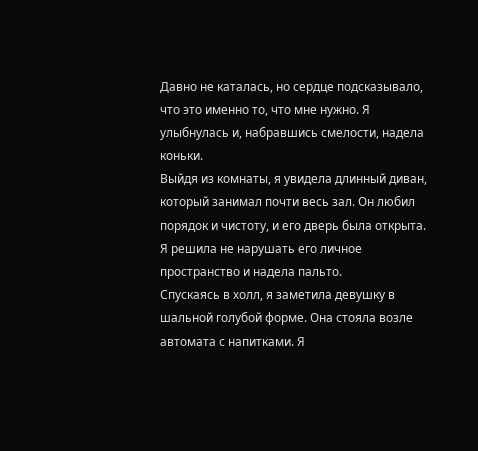Давно не каталась, но сердце подсказывало, что это именно то, что мне нужно. Я улыбнулась и, набравшись смелости, надела коньки.
Выйдя из комнаты, я увидела длинный диван, который занимал почти весь зал. Он любил порядок и чистоту, и его дверь была открыта. Я решила не нарушать его личное пространство и надела пальто.
Спускаясь в холл, я заметила девушку в шальной голубой форме. Она стояла возле автомата с напитками. Я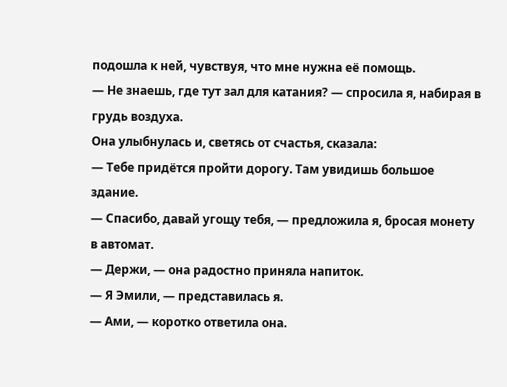подошла к ней, чувствуя, что мне нужна её помощь.
— Не знаешь, где тут зал для катания? — спросила я, набирая в грудь воздуха.
Она улыбнулась и, светясь от счастья, сказала:
— Тебе придётся пройти дорогу. Там увидишь большое здание.
— Спасибо, давай угощу тебя, — предложила я, бросая монету в автомат.
— Держи, — она радостно приняла напиток.
— Я Эмили, — представилась я.
— Ами, — коротко ответила она.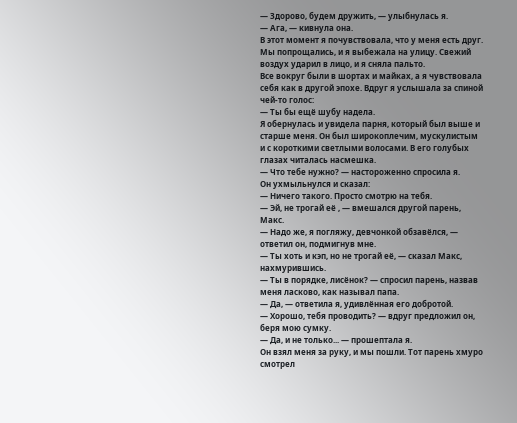— Здорово, будем дружить, — улыбнулась я.
— Ага, — кивнула она.
В этот момент я почувствовала, что у меня есть друг. Мы попрощались, и я выбежала на улицу. Свежий воздух ударил в лицо, и я сняла пальто.
Все вокруг были в шортах и майках, а я чувствовала себя как в другой эпохе. Вдруг я услышала за спиной чей-то голос:
— Ты бы ещё шубу надела.
Я обернулась и увидела парня, который был выше и старше меня. Он был широкоплечим, мускулистым и с короткими светлыми волосами. В его голубых глазах читалась насмешка.
— Что тебе нужно? — настороженно спросила я.
Он ухмыльнулся и сказал:
— Ничего такого. Просто смотрю на тебя.
— Эй, не трогай её , — вмешался другой парень, Макс.
— Надо же, я погляжу, девчонкой обзавёлся, — ответил он, подмигнув мне.
— Ты хоть и кэп, но не трогай её, — сказал Макс, нахмурившись.
— Ты в порядке, лисёнок? — спросил парень, назвав меня ласково, как называл папа.
— Да, — ответила я, удивлённая его добротой.
— Хорошо, тебя проводить? — вдруг предложил он, беря мою сумку.
— Да, и не только... — прошептала я.
Он взял меня за руку, и мы пошли. Тот парень хмуро смотрел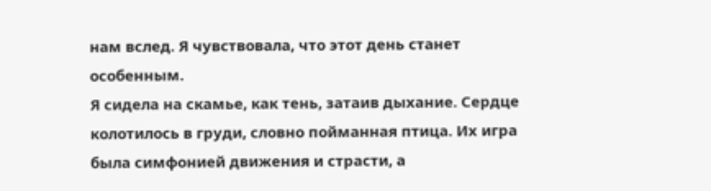нам вслед. Я чувствовала, что этот день станет особенным.
Я сидела на скамье, как тень, затаив дыхание. Сердце колотилось в груди, словно пойманная птица. Их игра была симфонией движения и страсти, а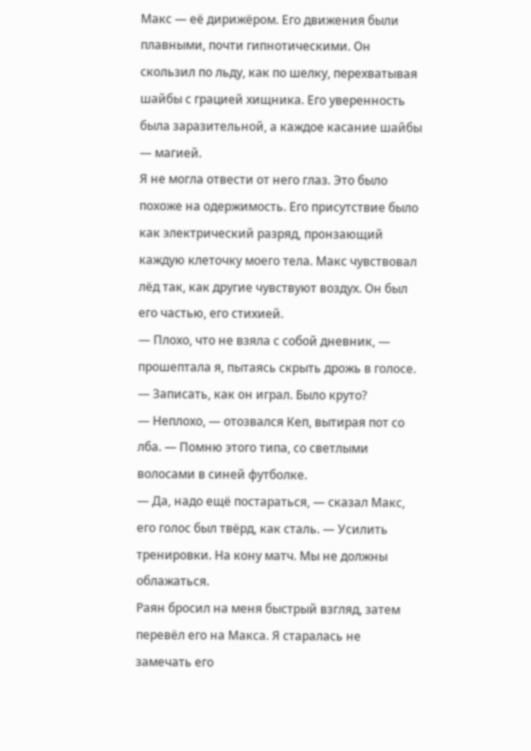Макс — её дирижёром. Его движения были плавными, почти гипнотическими. Он скользил по льду, как по шелку, перехватывая шайбы с грацией хищника. Его уверенность была заразительной, а каждое касание шайбы — магией.
Я не могла отвести от него глаз. Это было похоже на одержимость. Его присутствие было как электрический разряд, пронзающий каждую клеточку моего тела. Макс чувствовал лёд так, как другие чувствуют воздух. Он был его частью, его стихией.
— Плохо, что не взяла с собой дневник, — прошептала я, пытаясь скрыть дрожь в голосе. — Записать, как он играл. Было круто?
— Неплохо, — отозвался Кеп, вытирая пот со лба. — Помню этого типа, со светлыми волосами в синей футболке.
— Да, надо ещё постараться, — сказал Макс, его голос был твёрд, как сталь. — Усилить тренировки. На кону матч. Мы не должны облажаться.
Раян бросил на меня быстрый взгляд, затем перевёл его на Макса. Я старалась не замечать его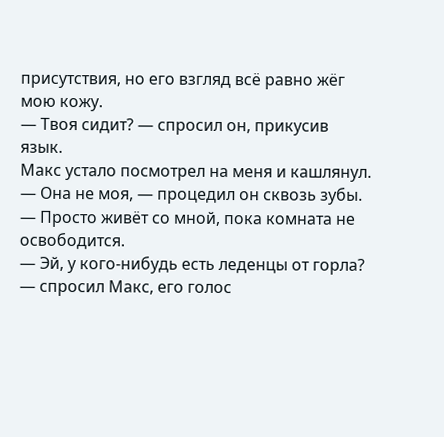присутствия, но его взгляд всё равно жёг мою кожу.
— Твоя сидит? — спросил он, прикусив язык.
Макс устало посмотрел на меня и кашлянул.
— Она не моя, — процедил он сквозь зубы. — Просто живёт со мной, пока комната не освободится.
— Эй, у кого-нибудь есть леденцы от горла? — спросил Макс, его голос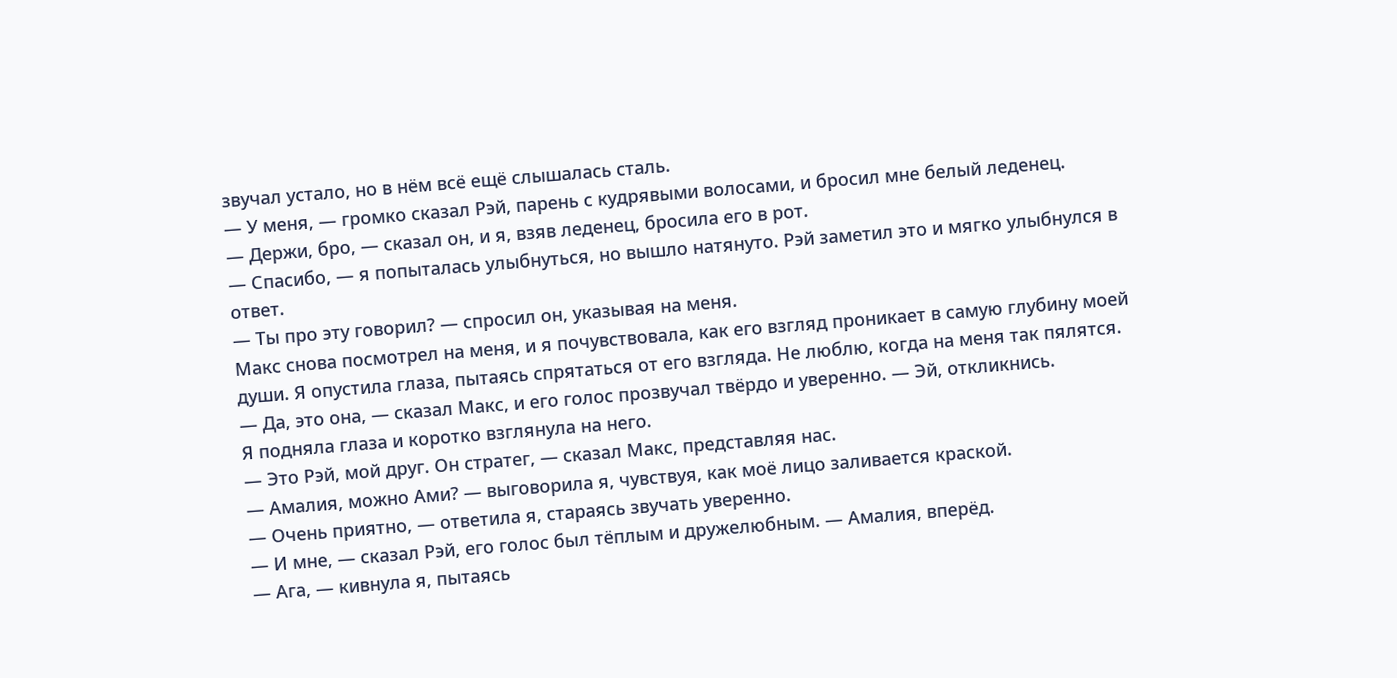звучал устало, но в нём всё ещё слышалась сталь.
— У меня, — громко сказал Рэй, парень с кудрявыми волосами, и бросил мне белый леденец.
— Держи, бро, — сказал он, и я, взяв леденец, бросила его в рот.
— Спасибо, — я попыталась улыбнуться, но вышло натянуто. Рэй заметил это и мягко улыбнулся в ответ.
— Ты про эту говорил? — спросил он, указывая на меня.
Макс снова посмотрел на меня, и я почувствовала, как его взгляд проникает в самую глубину моей души. Я опустила глаза, пытаясь спрятаться от его взгляда. Не люблю, когда на меня так пялятся.
— Да, это она, — сказал Макс, и его голос прозвучал твёрдо и уверенно. — Эй, откликнись.
Я подняла глаза и коротко взглянула на него.
— Это Рэй, мой друг. Он стратег, — сказал Макс, представляя нас.
— Амалия, можно Ами? — выговорила я, чувствуя, как моё лицо заливается краской.
— Очень приятно, — ответила я, стараясь звучать уверенно.
— И мне, — сказал Рэй, его голос был тёплым и дружелюбным. — Амалия, вперёд.
— Ага, — кивнула я, пытаясь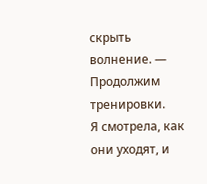скрыть волнение. — Продолжим тренировки.
Я смотрела, как они уходят, и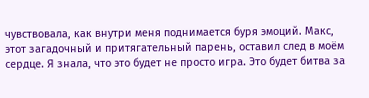чувствовала, как внутри меня поднимается буря эмоций. Макс, этот загадочный и притягательный парень, оставил след в моём сердце. Я знала, что это будет не просто игра. Это будет битва за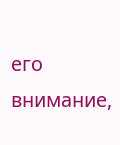его внимание,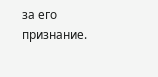за его признание.